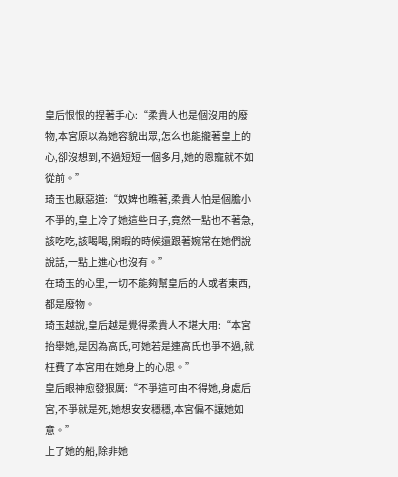皇后恨恨的捏著手心:“柔貴人也是個沒用的廢物,本宮原以為她容貌出眾,怎么也能攏著皇上的心,卻沒想到,不過短短一個多月,她的恩寵就不如從前。”
琦玉也厭惡道:“奴婢也瞧著,柔貴人怕是個膽小不爭的,皇上冷了她這些日子,竟然一點也不著急,該吃吃,該喝喝,閑暇的時候還跟著婉常在她們說說話,一點上進心也沒有。”
在琦玉的心里,一切不能夠幫皇后的人或者東西,都是廢物。
琦玉越說,皇后越是覺得柔貴人不堪大用:“本宮抬舉她,是因為高氏,可她若是連高氏也爭不過,就枉費了本宮用在她身上的心思。”
皇后眼神愈發狠厲:“不爭這可由不得她,身處后宮,不爭就是死,她想安安穩穩,本宮偏不讓她如意。”
上了她的船,除非她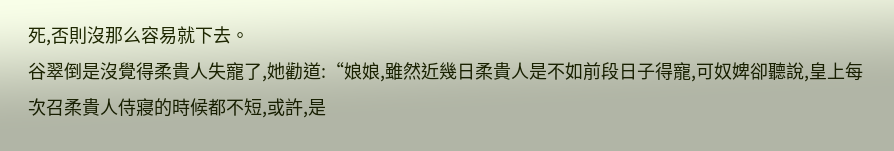死,否則沒那么容易就下去。
谷翠倒是沒覺得柔貴人失寵了,她勸道:“娘娘,雖然近幾日柔貴人是不如前段日子得寵,可奴婢卻聽說,皇上每次召柔貴人侍寢的時候都不短,或許,是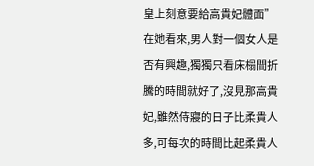皇上刻意要給高貴妃體面”
在她看來,男人對一個女人是否有興趣,獨獨只看床榻間折騰的時間就好了,沒見那高貴妃,雖然侍寢的日子比柔貴人多,可每次的時間比起柔貴人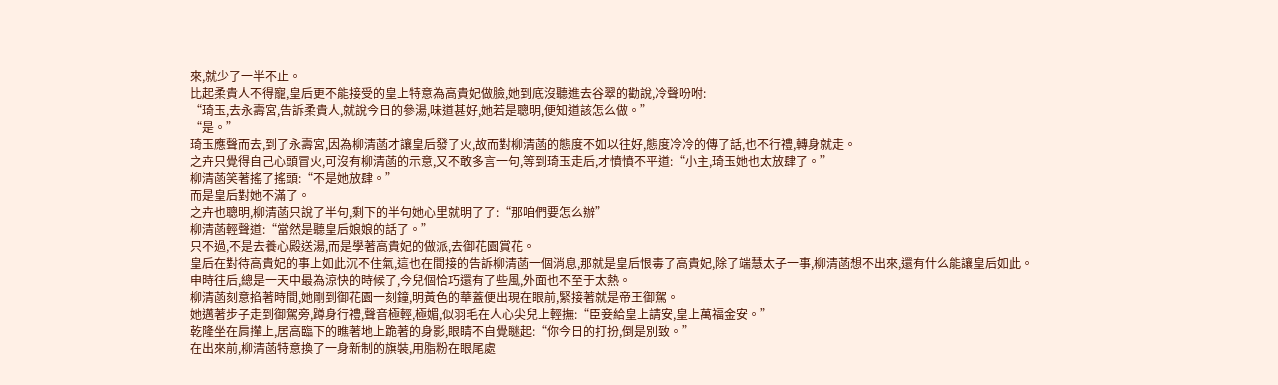來,就少了一半不止。
比起柔貴人不得寵,皇后更不能接受的皇上特意為高貴妃做臉,她到底沒聽進去谷翠的勸說,冷聲吩咐:
“琦玉,去永壽宮,告訴柔貴人,就說今日的參湯,味道甚好,她若是聰明,便知道該怎么做。”
“是。”
琦玉應聲而去,到了永壽宮,因為柳清菡才讓皇后發了火,故而對柳清菡的態度不如以往好,態度冷冷的傳了話,也不行禮,轉身就走。
之卉只覺得自己心頭冒火,可沒有柳清菡的示意,又不敢多言一句,等到琦玉走后,才憤憤不平道:“小主,琦玉她也太放肆了。”
柳清菡笑著搖了搖頭:“不是她放肆。”
而是皇后對她不滿了。
之卉也聰明,柳清菡只說了半句,剩下的半句她心里就明了了:“那咱們要怎么辦”
柳清菡輕聲道:“當然是聽皇后娘娘的話了。”
只不過,不是去養心殿送湯,而是學著高貴妃的做派,去御花園賞花。
皇后在對待高貴妃的事上如此沉不住氣,這也在間接的告訴柳清菡一個消息,那就是皇后恨毒了高貴妃,除了端慧太子一事,柳清菡想不出來,還有什么能讓皇后如此。
申時往后,總是一天中最為涼快的時候了,今兒個恰巧還有了些風,外面也不至于太熱。
柳清菡刻意掐著時間,她剛到御花園一刻鐘,明黃色的華蓋便出現在眼前,緊接著就是帝王御駕。
她邁著步子走到御駕旁,蹲身行禮,聲音極輕,極媚,似羽毛在人心尖兒上輕撫:“臣妾給皇上請安,皇上萬福金安。”
乾隆坐在肩攆上,居高臨下的瞧著地上跪著的身影,眼睛不自覺瞇起:“你今日的打扮,倒是別致。”
在出來前,柳清菡特意換了一身新制的旗裝,用脂粉在眼尾處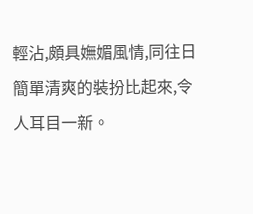輕沾,頗具嫵媚風情,同往日簡單清爽的裝扮比起來,令人耳目一新。